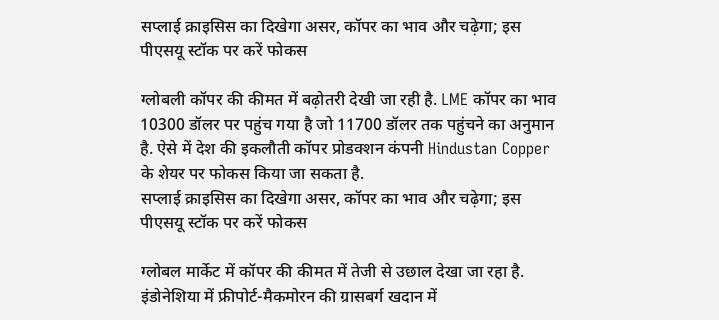सप्लाई क्राइसिस का दिखेगा असर, कॉपर का भाव और चढ़ेगा; इस पीएसयू स्टॉक पर करें फोकस

ग्लोबली कॉपर की कीमत में बढ़ोतरी देखी जा रही है. LME कॉपर का भाव 10300 डॉलर पर पहुंच गया है जो 11700 डॉलर तक पहुंचने का अनुमान है. ऐसे में देश की इकलौती कॉपर प्रोडक्शन कंपनी Hindustan Copper के शेयर पर फोकस किया जा सकता है.
सप्लाई क्राइसिस का दिखेगा असर, कॉपर का भाव और चढ़ेगा; इस पीएसयू स्टॉक पर करें फोकस

ग्लोबल मार्केट में कॉपर की कीमत में तेजी से उछाल देखा जा रहा है. इंडोनेशिया में फ्रीपोर्ट-मैकमोरन की ग्रासबर्ग खदान में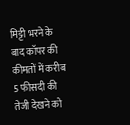मिट्टी भरने के बाद कॉपर की कीमतों में करीब 5 फीसदी की तेजी देखने को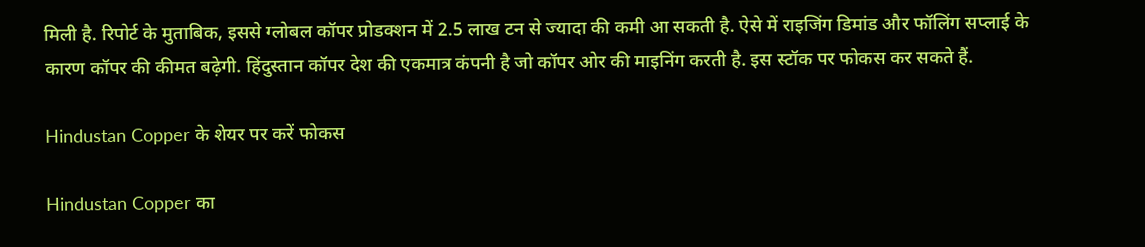मिली है. रिपोर्ट के मुताबिक, इससे ग्लोबल कॉपर प्रोडक्शन में 2.5 लाख टन से ज्यादा की कमी आ सकती है. ऐसे में राइजिंग डिमांड और फॉलिंग सप्लाई के कारण कॉपर की कीमत बढ़ेगी. हिंदुस्तान कॉपर देश की एकमात्र कंपनी है जो कॉपर ओर की माइनिंग करती है. इस स्टॉक पर फोकस कर सकते हैं.

Hindustan Copper के शेयर पर करें फोकस

Hindustan Copper का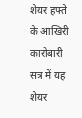शेयर हफ्ते के आखिरी कारोबारी सत्र में यह शेयर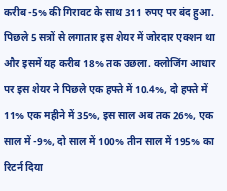करीब -5% की गिरावट के साथ 311 रुपए पर बंद हुआ. पिछले 5 सत्रों से लगातार इस शेयर में जोरदार एक्शन था और इसमें यह करीब 18% तक उछला. क्लोजिंग आधार पर इस शेयर ने पिछले एक हफ्ते में 10.4%, दो हफ्ते में 11% एक महीने में 35%, इस साल अब तक 26%, एक साल में -9%, दो साल में 100% तीन साल में 195% का रिटर्न दिया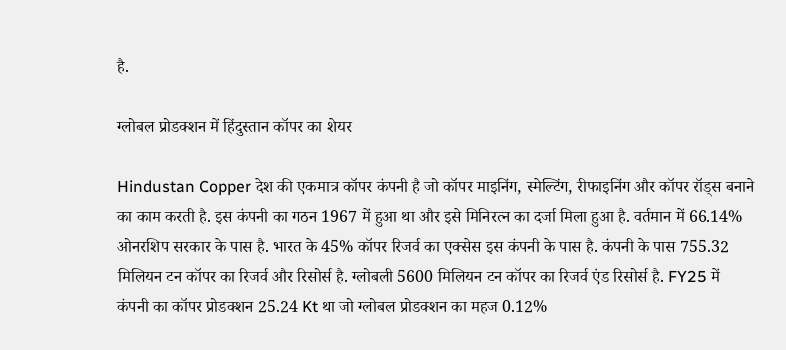है.

ग्लोबल प्रोडक्शन में हिंदुस्तान कॉपर का शेयर

Hindustan Copper देश की एकमात्र कॉपर कंपनी है जो कॉपर माइनिंग, स्मेल्टिंग, रीफाइनिंग और कॉपर रॉड्स बनाने का काम करती है. इस कंपनी का गठन 1967 में हुआ था और इसे मिनिरत्न का दर्जा मिला हुआ है. वर्तमान में 66.14% ओनरशिप सरकार के पास है. भारत के 45% कॉपर रिजर्व का एक्सेस इस कंपनी के पास है. कंपनी के पास 755.32 मिलियन टन कॉपर का रिजर्व और रिसोर्स है. ग्लोबली 5600 मिलियन टन कॉपर का रिजर्व एंड रिसोर्स है. FY25 में कंपनी का कॉपर प्रोडक्शन 25.24 Kt था जो ग्लोबल प्रोडक्शन का महज 0.12%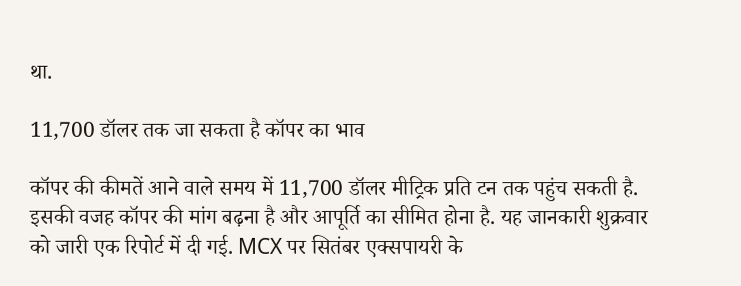था.

11,700 डॉलर तक जा सकता है कॉपर का भाव

कॉपर की कीमतें आने वाले समय में 11,700 डॉलर मीट्रिक प्रति टन तक पहुंच सकती है. इसकी वजह कॉपर की मांग बढ़ना है और आपूर्ति का सीमित होना है. यह जानकारी शुक्रवार को जारी एक रिपोर्ट में दी गई. MCX पर सितंबर एक्सपायरी के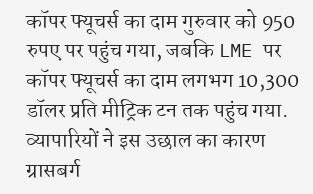कॉपर फ्यूचर्स का दाम गुरुवार को 950 रुपए पर पहुंच गया, जबकि LME पर कॉपर फ्यूचर्स का दाम लगभग 10,300 डॉलर प्रति मीट्रिक टन तक पहुंच गया. व्यापारियों ने इस उछाल का कारण ग्रासबर्ग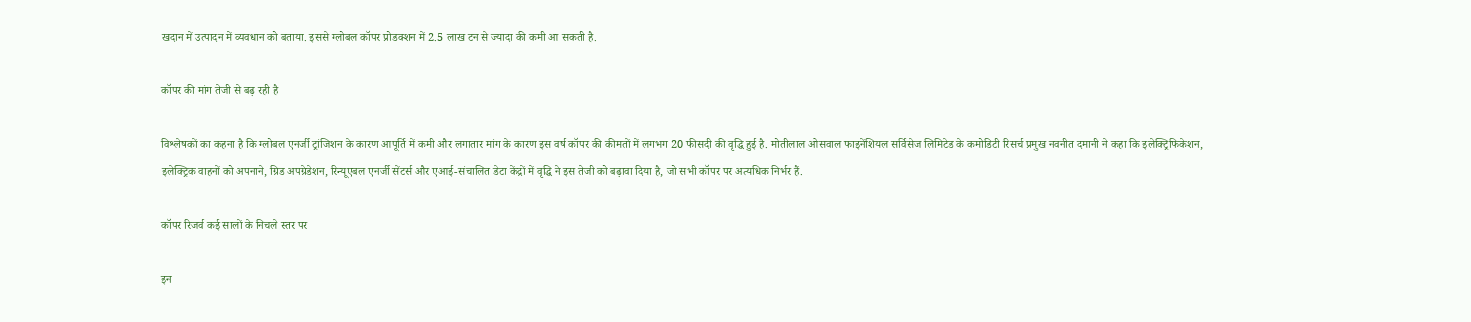खदान में उत्पादन में व्यवधान को बताया. इससे ग्लोबल कॉपर प्रोडक्शन में 2.5 लाख टन से ज्यादा की कमी आ सकती है.

कॉपर की मांग तेजी से बढ़ रही है

विश्लेषकों का कहना है कि ग्लोबल एनर्जी ट्रांजिशन के कारण आपूर्ति में कमी और लगातार मांग के कारण इस वर्ष कॉपर की कीमतों में लगभग 20 फीसदी की वृद्धि हुई है. मोतीलाल ओसवाल फाइनेंशियल सर्विसेज लिमिटेड के कमोडिटी रिसर्च प्रमुख नवनीत दमानी ने कहा कि इलेक्ट्रिफिकेशन, इलेक्ट्रिक वाहनों को अपनाने, ग्रिड अपग्रेडेशन, रिन्यूएबल एनर्जी सेंटर्स और एआई-संचालित डेटा केंद्रों में वृद्धि ने इस तेजी को बढ़ावा दिया है, जो सभी कॉपर पर अत्यधिक निर्भर हैं.

कॉपर रिजर्व कई सालों के निचले स्तर पर

इन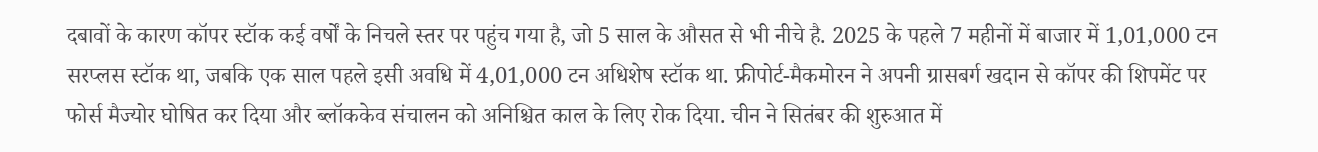दबावों के कारण कॉपर स्टॉक कई वर्षों के निचले स्तर पर पहुंच गया है, जो 5 साल के औसत से भी नीचे है. 2025 के पहले 7 महीनों में बाजार में 1,01,000 टन सरप्लस स्टॉक था, जबकि एक साल पहले इसी अवधि में 4,01,000 टन अधिशेष स्टॉक था. फ्रीपोर्ट-मैकमोरन ने अपनी ग्रासबर्ग खदान से कॉपर की शिपमेंट पर फोर्स मैज्योर घोषित कर दिया और ब्लॉककेव संचालन को अनिश्चित काल के लिए रोक दिया. चीन ने सितंबर की शुरुआत में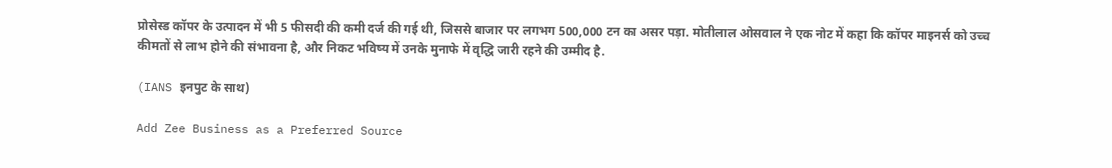प्रोसेस्ड कॉपर के उत्पादन में भी 5 फीसदी की कमी दर्ज की गई थी, जिससे बाजार पर लगभग 500,000 टन का असर पड़ा. मोतीलाल ओसवाल ने एक नोट में कहा कि कॉपर माइनर्स को उच्च कीमतों से लाभ होने की संभावना है, और निकट भविष्य में उनके मुनाफे में वृद्धि जारी रहने की उम्मीद है.

(IANS इनपुट के साथ)

Add Zee Business as a Preferred Source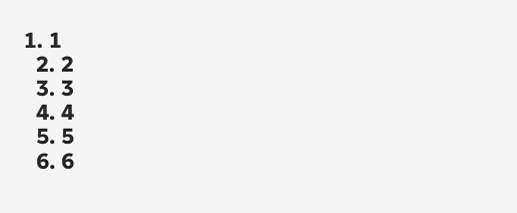1. 1
  2. 2
  3. 3
  4. 4
  5. 5
  6. 6